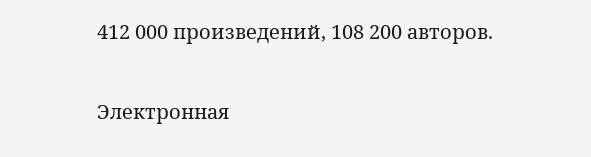412 000 произведений, 108 200 авторов.

Электронная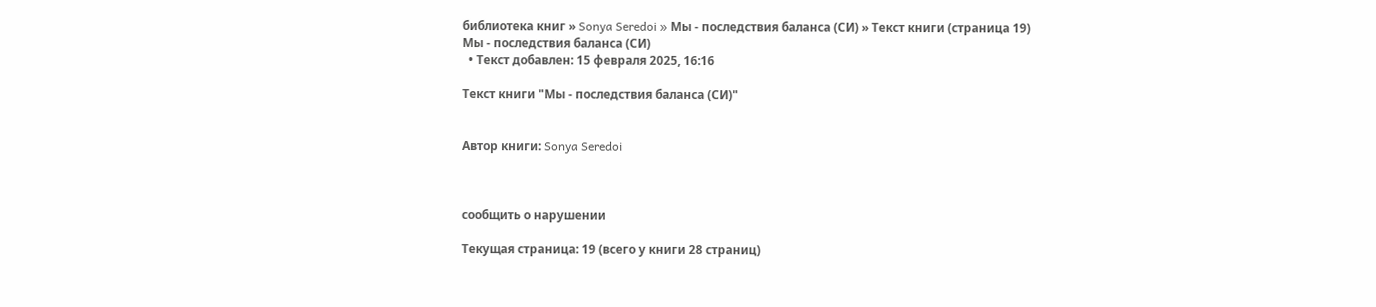библиотека книг » Sonya Seredoi » Мы - последствия баланса (СИ) » Текст книги (страница 19)
Мы - последствия баланса (СИ)
  • Текст добавлен: 15 февраля 2025, 16:16

Текст книги "Мы - последствия баланса (СИ)"


Автор книги: Sonya Seredoi



сообщить о нарушении

Текущая страница: 19 (всего у книги 28 страниц)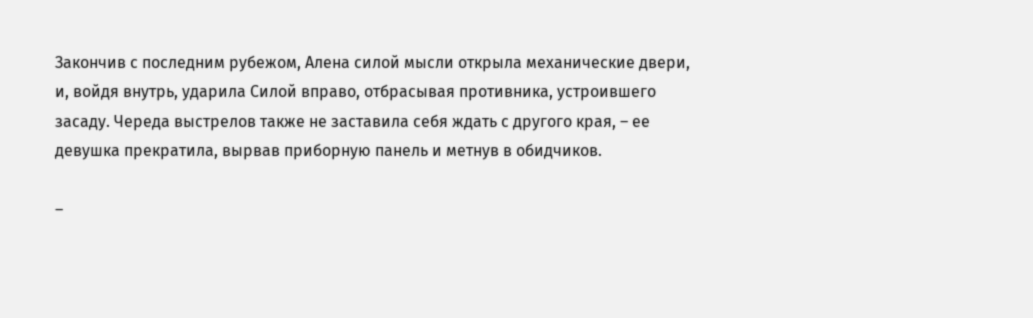Закончив с последним рубежом, Алена силой мысли открыла механические двери, и, войдя внутрь, ударила Силой вправо, отбрасывая противника, устроившего засаду. Череда выстрелов также не заставила себя ждать с другого края, – ее девушка прекратила, вырвав приборную панель и метнув в обидчиков.

–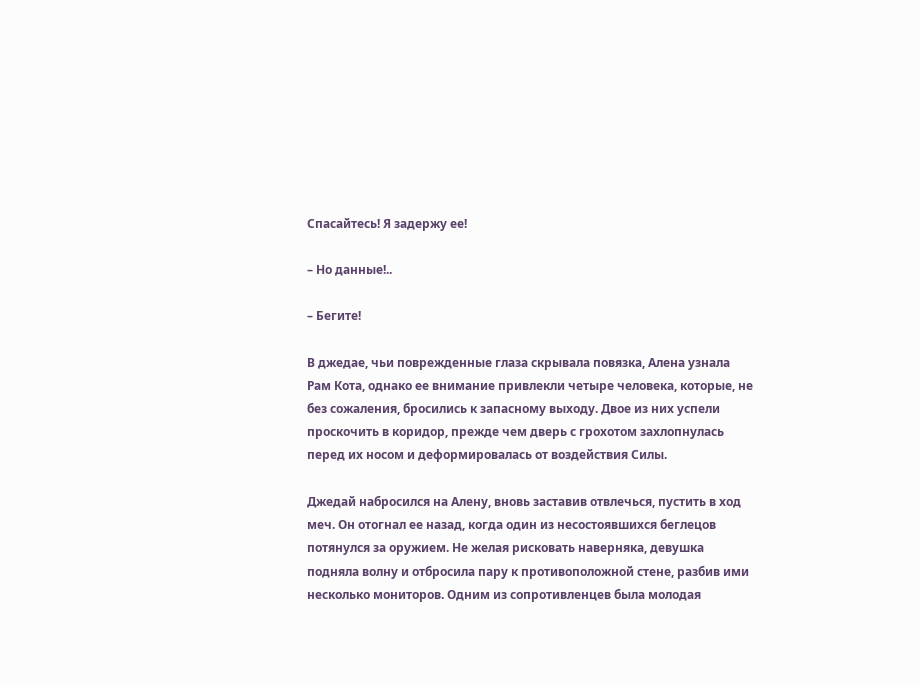Спасайтесь! Я задержу ее!

– Но данные!..

– Бегите!

В джедае, чьи поврежденные глаза скрывала повязка, Алена узнала Рам Кота, однако ее внимание привлекли четыре человека, которые, не без сожаления, бросились к запасному выходу. Двое из них успели проскочить в коридор, прежде чем дверь с грохотом захлопнулась перед их носом и деформировалась от воздействия Силы.

Джедай набросился на Алену, вновь заставив отвлечься, пустить в ход меч. Он отогнал ее назад, когда один из несостоявшихся беглецов потянулся за оружием. Не желая рисковать наверняка, девушка подняла волну и отбросила пару к противоположной стене, разбив ими несколько мониторов. Одним из сопротивленцев была молодая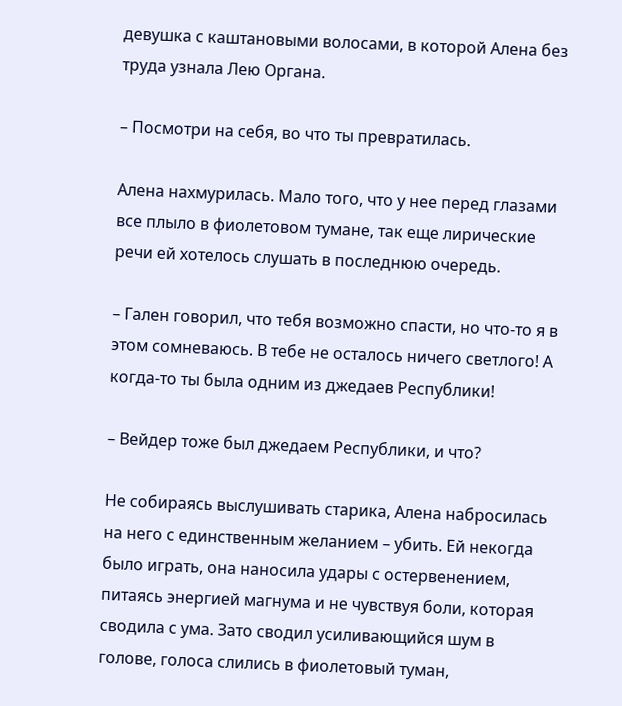девушка с каштановыми волосами, в которой Алена без труда узнала Лею Органа.

– Посмотри на себя, во что ты превратилась.

Алена нахмурилась. Мало того, что у нее перед глазами все плыло в фиолетовом тумане, так еще лирические речи ей хотелось слушать в последнюю очередь.

– Гален говорил, что тебя возможно спасти, но что-то я в этом сомневаюсь. В тебе не осталось ничего светлого! А когда-то ты была одним из джедаев Республики!

– Вейдер тоже был джедаем Республики, и что?

Не собираясь выслушивать старика, Алена набросилась на него с единственным желанием – убить. Ей некогда было играть, она наносила удары с остервенением, питаясь энергией магнума и не чувствуя боли, которая сводила с ума. Зато сводил усиливающийся шум в голове, голоса слились в фиолетовый туман,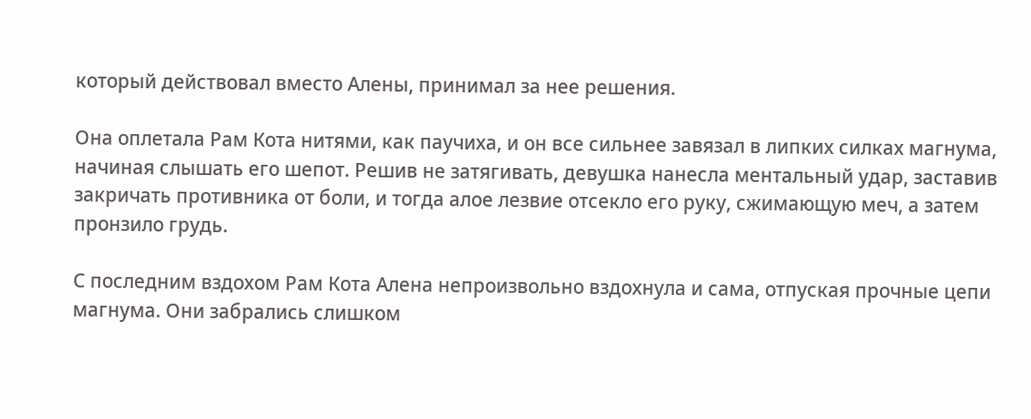который действовал вместо Алены, принимал за нее решения.

Она оплетала Рам Кота нитями, как паучиха, и он все сильнее завязал в липких силках магнума, начиная слышать его шепот. Решив не затягивать, девушка нанесла ментальный удар, заставив закричать противника от боли, и тогда алое лезвие отсекло его руку, сжимающую меч, а затем пронзило грудь.

С последним вздохом Рам Кота Алена непроизвольно вздохнула и сама, отпуская прочные цепи магнума. Они забрались слишком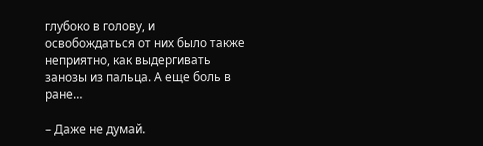глубоко в голову, и освобождаться от них было также неприятно, как выдергивать занозы из пальца. А еще боль в ране…

– Даже не думай.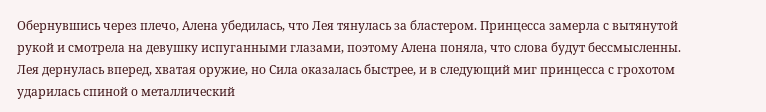Обернувшись через плечо, Алена убедилась, что Лея тянулась за бластером. Принцесса замерла с вытянутой рукой и смотрела на девушку испуганными глазами, поэтому Алена поняла, что слова будут бессмысленны. Лея дернулась вперед, хватая оружие, но Сила оказалась быстрее, и в следующий миг принцесса с грохотом ударилась спиной о металлический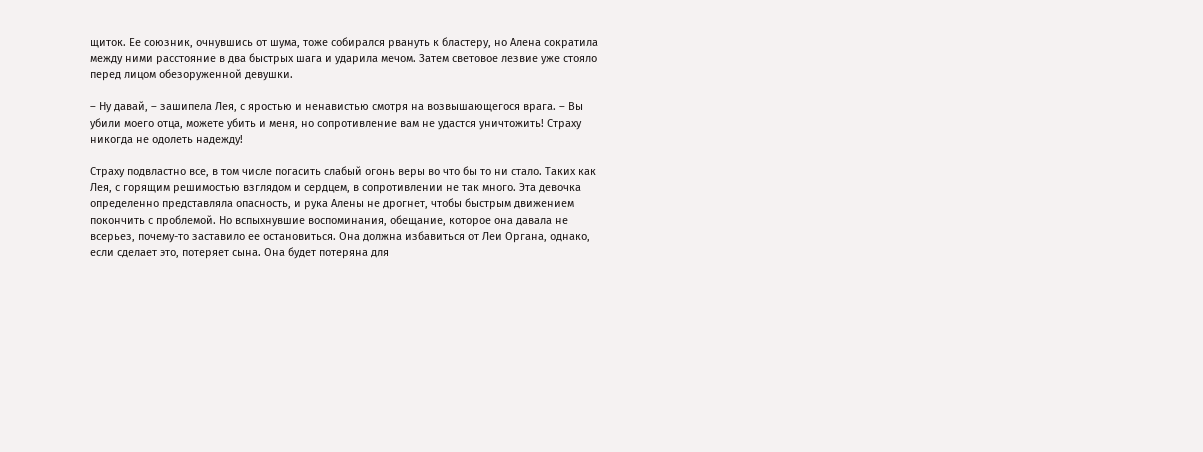щиток. Ее союзник, очнувшись от шума, тоже собирался рвануть к бластеру, но Алена сократила между ними расстояние в два быстрых шага и ударила мечом. Затем световое лезвие уже стояло перед лицом обезоруженной девушки.

– Ну давай, – зашипела Лея, с яростью и ненавистью смотря на возвышающегося врага. – Вы убили моего отца, можете убить и меня, но сопротивление вам не удастся уничтожить! Страху никогда не одолеть надежду!

Страху подвластно все, в том числе погасить слабый огонь веры во что бы то ни стало. Таких как Лея, с горящим решимостью взглядом и сердцем, в сопротивлении не так много. Эта девочка определенно представляла опасность, и рука Алены не дрогнет, чтобы быстрым движением покончить с проблемой. Но вспыхнувшие воспоминания, обещание, которое она давала не всерьез, почему-то заставило ее остановиться. Она должна избавиться от Леи Органа, однако, если сделает это, потеряет сына. Она будет потеряна для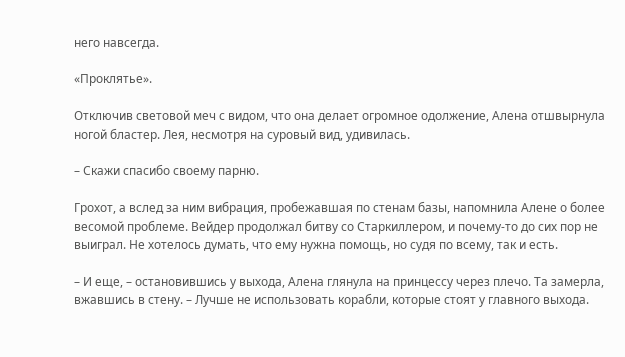него навсегда.

«Проклятье».

Отключив световой меч с видом, что она делает огромное одолжение, Алена отшвырнула ногой бластер. Лея, несмотря на суровый вид, удивилась.

– Скажи спасибо своему парню.

Грохот, а вслед за ним вибрация, пробежавшая по стенам базы, напомнила Алене о более весомой проблеме. Вейдер продолжал битву со Старкиллером, и почему-то до сих пор не выиграл. Не хотелось думать, что ему нужна помощь, но судя по всему, так и есть.

– И еще, – остановившись у выхода, Алена глянула на принцессу через плечо. Та замерла, вжавшись в стену. – Лучше не использовать корабли, которые стоят у главного выхода.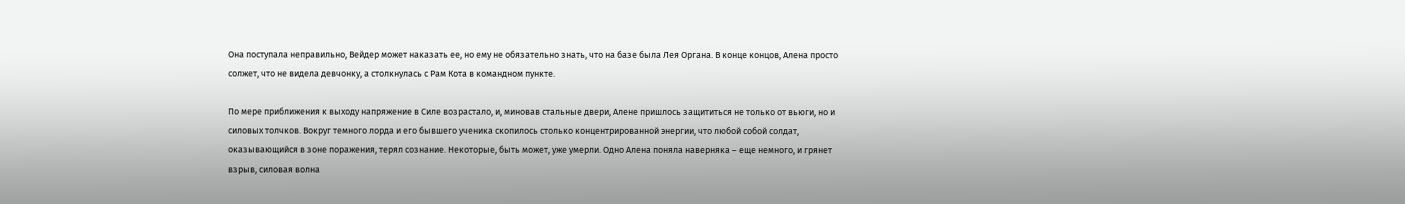Она поступала неправильно, Вейдер может наказать ее, но ему не обязательно знать, что на базе была Лея Органа. В конце концов, Алена просто солжет, что не видела девчонку, а столкнулась с Рам Кота в командном пункте.

По мере приближения к выходу напряжение в Силе возрастало, и, миновав стальные двери, Алене пришлось защититься не только от вьюги, но и силовых толчков. Вокруг темного лорда и его бывшего ученика скопилось столько концентрированной энергии, что любой собой солдат, оказывающийся в зоне поражения, терял сознание. Некоторые, быть может, уже умерли. Одно Алена поняла наверняка – еще немного, и грянет взрыв, силовая волна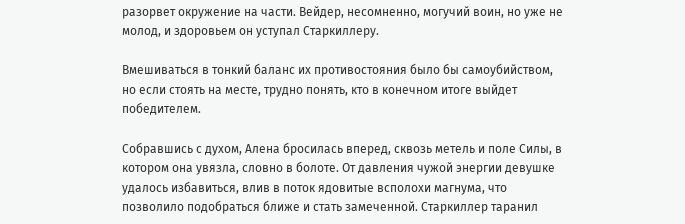разорвет окружение на части. Вейдер, несомненно, могучий воин, но уже не молод, и здоровьем он уступал Старкиллеру.

Вмешиваться в тонкий баланс их противостояния было бы самоубийством, но если стоять на месте, трудно понять, кто в конечном итоге выйдет победителем.

Собравшись с духом, Алена бросилась вперед, сквозь метель и поле Силы, в котором она увязла, словно в болоте. От давления чужой энергии девушке удалось избавиться, влив в поток ядовитые всполохи магнума, что позволило подобраться ближе и стать замеченной. Старкиллер таранил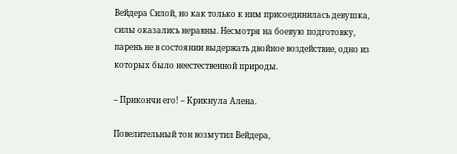Вейдера Силой, но как только к ним присоединилась девушка, силы оказались неравны. Несмотря на боевую подготовку, парень не в состоянии выдержать двойное воздействие, одно из которых было неестественной природы.

– Прикончи его! – Крикнула Алена.

Повелительный тон возмутил Вейдера,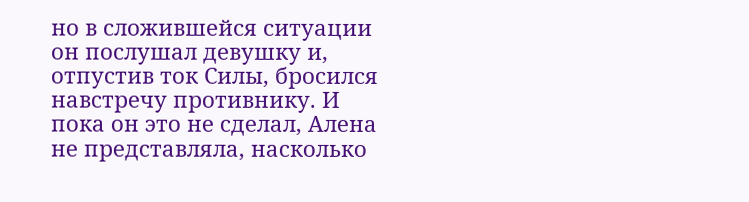но в сложившейся ситуации он послушал девушку и, отпустив ток Силы, бросился навстречу противнику. И пока он это не сделал, Алена не представляла, насколько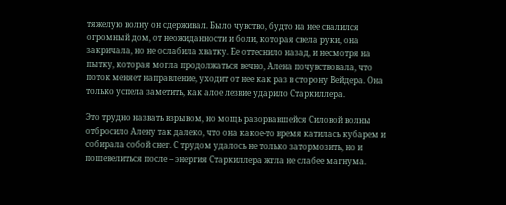тяжелую волну он сдерживал. Было чувство, будто на нее свалился огромный дом, от неожиданности и боли, которая свела руки, она закричала, но не ослабила хватку. Ее оттеснило назад, и несмотря на пытку, которая могла продолжаться вечно, Алена почувствовала, что поток меняет направление, уходит от нее как раз в сторону Вейдера. Она только успела заметить, как алое лезвие ударило Старкиллера.

Это трудно назвать взрывом, но мощь разорвавшейся Силовой волны отбросило Алену так далеко, что она какое-то время катилась кубарем и собирала собой снег. С трудом удалось не только затормозить, но и пошевелиться после – энергия Старкиллера жгла не слабее магнума.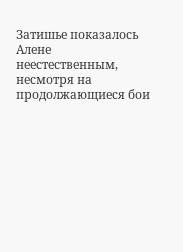Затишье показалось Алене неестественным, несмотря на продолжающиеся бои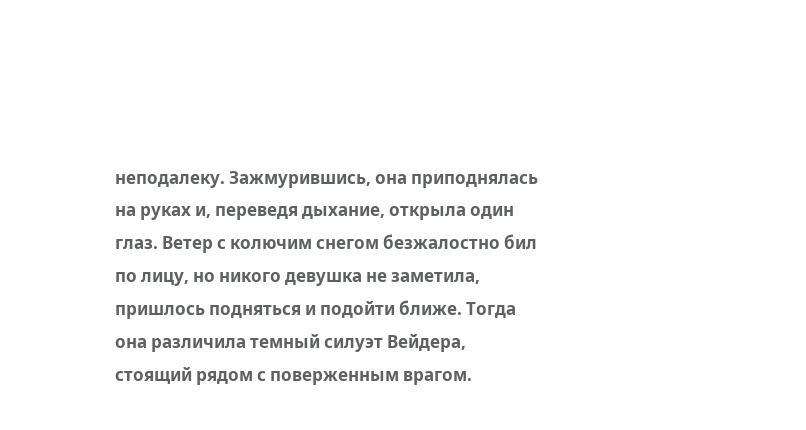неподалеку. Зажмурившись, она приподнялась на руках и, переведя дыхание, открыла один глаз. Ветер с колючим снегом безжалостно бил по лицу, но никого девушка не заметила, пришлось подняться и подойти ближе. Тогда она различила темный силуэт Вейдера, стоящий рядом с поверженным врагом.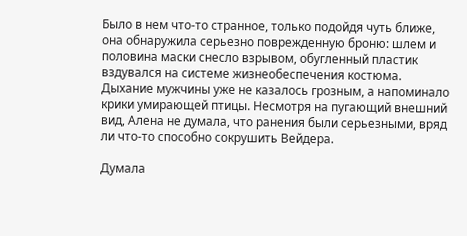Было в нем что-то странное, только подойдя чуть ближе, она обнаружила серьезно поврежденную броню: шлем и половина маски снесло взрывом, обугленный пластик вздувался на системе жизнеобеспечения костюма. Дыхание мужчины уже не казалось грозным, а напоминало крики умирающей птицы. Несмотря на пугающий внешний вид, Алена не думала, что ранения были серьезными, вряд ли что-то способно сокрушить Вейдера.

Думала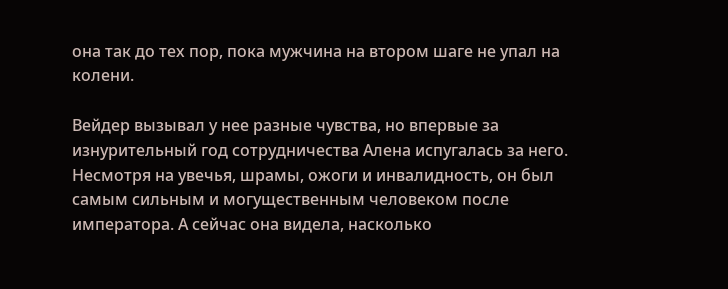она так до тех пор, пока мужчина на втором шаге не упал на колени.

Вейдер вызывал у нее разные чувства, но впервые за изнурительный год сотрудничества Алена испугалась за него. Несмотря на увечья, шрамы, ожоги и инвалидность, он был самым сильным и могущественным человеком после императора. А сейчас она видела, насколько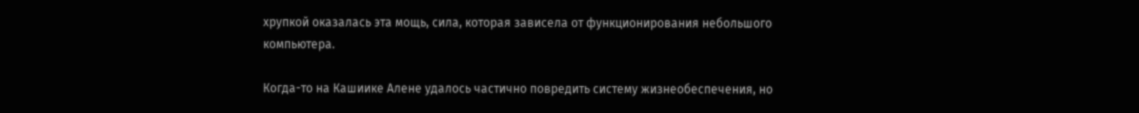хрупкой оказалась эта мощь, сила, которая зависела от функционирования небольшого компьютера.

Когда-то на Кашиике Алене удалось частично повредить систему жизнеобеспечения, но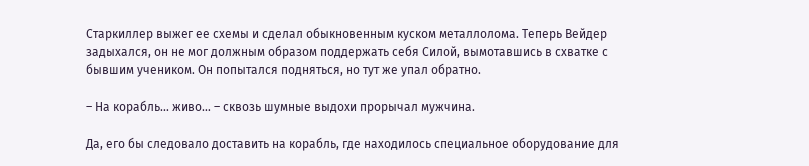Старкиллер выжег ее схемы и сделал обыкновенным куском металлолома. Теперь Вейдер задыхался, он не мог должным образом поддержать себя Силой, вымотавшись в схватке с бывшим учеником. Он попытался подняться, но тут же упал обратно.

– На корабль… живо… – сквозь шумные выдохи прорычал мужчина.

Да, его бы следовало доставить на корабль, где находилось специальное оборудование для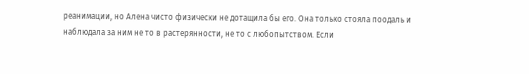реанимации, но Алена чисто физически не дотащила бы его. Она только стояла поодаль и наблюдала за ним не то в растерянности, не то с любопытством. Если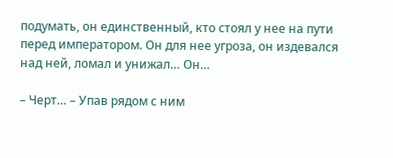подумать, он единственный, кто стоял у нее на пути перед императором. Он для нее угроза, он издевался над ней, ломал и унижал… Он…

– Черт… – Упав рядом с ним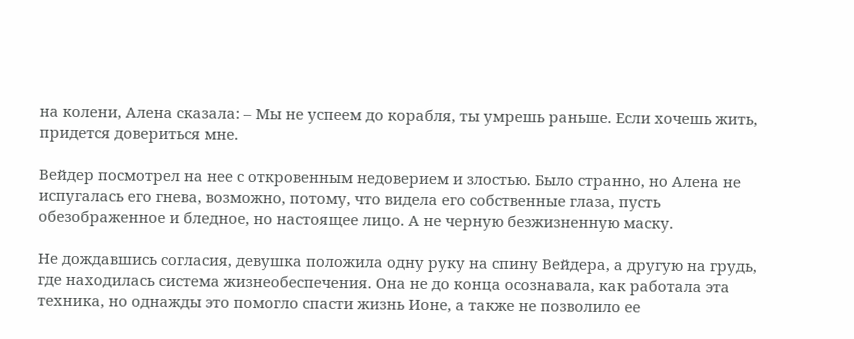на колени, Алена сказала: – Мы не успеем до корабля, ты умрешь раньше. Если хочешь жить, придется довериться мне.

Вейдер посмотрел на нее с откровенным недоверием и злостью. Было странно, но Алена не испугалась его гнева, возможно, потому, что видела его собственные глаза, пусть обезображенное и бледное, но настоящее лицо. А не черную безжизненную маску.

Не дождавшись согласия, девушка положила одну руку на спину Вейдера, а другую на грудь, где находилась система жизнеобеспечения. Она не до конца осознавала, как работала эта техника, но однажды это помогло спасти жизнь Ионе, а также не позволило ее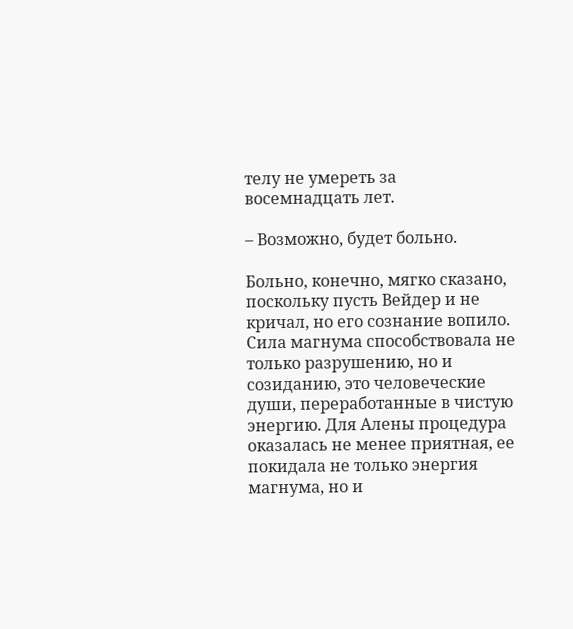телу не умереть за восемнадцать лет.

– Возможно, будет больно.

Больно, конечно, мягко сказано, поскольку пусть Вейдер и не кричал, но его сознание вопило. Сила магнума способствовала не только разрушению, но и созиданию, это человеческие души, переработанные в чистую энергию. Для Алены процедура оказалась не менее приятная, ее покидала не только энергия магнума, но и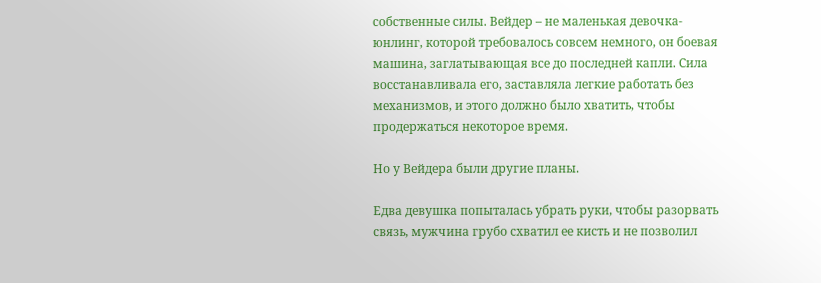собственные силы. Вейдер – не маленькая девочка-юнлинг, которой требовалось совсем немного, он боевая машина, заглатывающая все до последней капли. Сила восстанавливала его, заставляла легкие работать без механизмов, и этого должно было хватить, чтобы продержаться некоторое время.

Но у Вейдера были другие планы.

Едва девушка попыталась убрать руки, чтобы разорвать связь, мужчина грубо схватил ее кисть и не позволил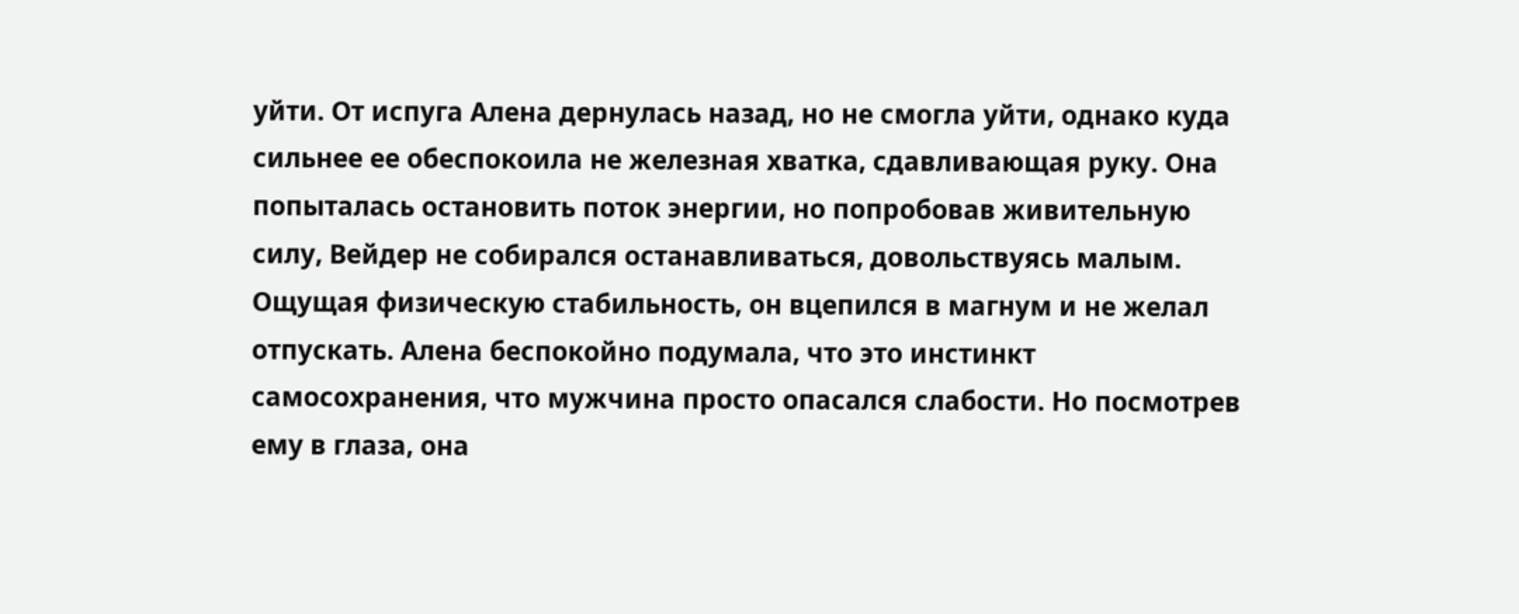уйти. От испуга Алена дернулась назад, но не смогла уйти, однако куда сильнее ее обеспокоила не железная хватка, сдавливающая руку. Она попыталась остановить поток энергии, но попробовав живительную силу, Вейдер не собирался останавливаться, довольствуясь малым. Ощущая физическую стабильность, он вцепился в магнум и не желал отпускать. Алена беспокойно подумала, что это инстинкт самосохранения, что мужчина просто опасался слабости. Но посмотрев ему в глаза, она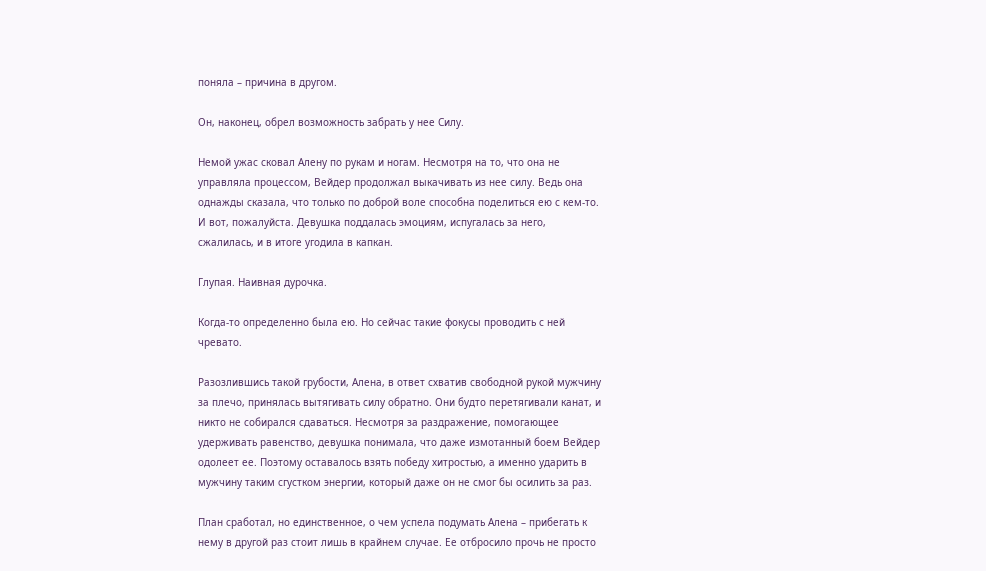поняла – причина в другом.

Он, наконец, обрел возможность забрать у нее Силу.

Немой ужас сковал Алену по рукам и ногам. Несмотря на то, что она не управляла процессом, Вейдер продолжал выкачивать из нее силу. Ведь она однажды сказала, что только по доброй воле способна поделиться ею с кем-то. И вот, пожалуйста. Девушка поддалась эмоциям, испугалась за него, сжалилась, и в итоге угодила в капкан.

Глупая. Наивная дурочка.

Когда-то определенно была ею. Но сейчас такие фокусы проводить с ней чревато.

Разозлившись такой грубости, Алена, в ответ схватив свободной рукой мужчину за плечо, принялась вытягивать силу обратно. Они будто перетягивали канат, и никто не собирался сдаваться. Несмотря за раздражение, помогающее удерживать равенство, девушка понимала, что даже измотанный боем Вейдер одолеет ее. Поэтому оставалось взять победу хитростью, а именно ударить в мужчину таким сгустком энергии, который даже он не смог бы осилить за раз.

План сработал, но единственное, о чем успела подумать Алена – прибегать к нему в другой раз стоит лишь в крайнем случае. Ее отбросило прочь не просто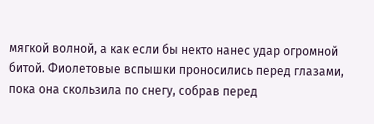мягкой волной, а как если бы некто нанес удар огромной битой. Фиолетовые вспышки проносились перед глазами, пока она скользила по снегу, собрав перед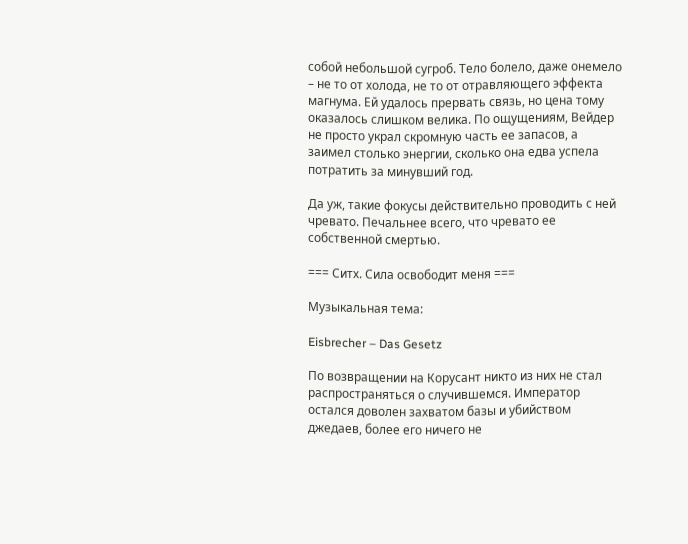собой небольшой сугроб. Тело болело, даже онемело – не то от холода, не то от отравляющего эффекта магнума. Ей удалось прервать связь, но цена тому оказалось слишком велика. По ощущениям, Вейдер не просто украл скромную часть ее запасов, а заимел столько энергии, сколько она едва успела потратить за минувший год.

Да уж, такие фокусы действительно проводить с ней чревато. Печальнее всего, что чревато ее собственной смертью.

=== Ситх. Сила освободит меня ===

Музыкальная тема:

Eisbrecher – Das Gesetz

По возвращении на Корусант никто из них не стал распространяться о случившемся. Император остался доволен захватом базы и убийством джедаев, более его ничего не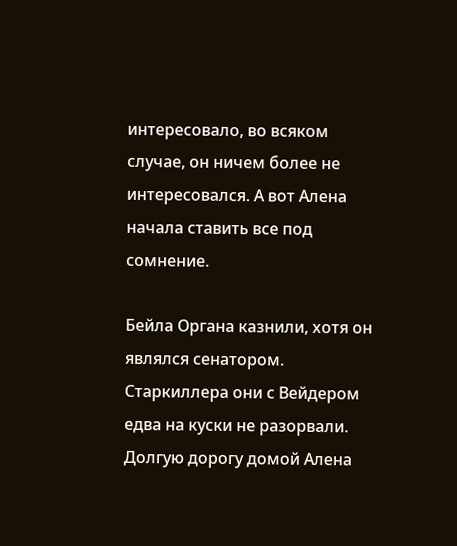интересовало, во всяком случае, он ничем более не интересовался. А вот Алена начала ставить все под сомнение.

Бейла Органа казнили, хотя он являлся сенатором. Старкиллера они с Вейдером едва на куски не разорвали. Долгую дорогу домой Алена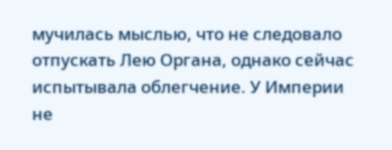мучилась мыслью, что не следовало отпускать Лею Органа, однако сейчас испытывала облегчение. У Империи не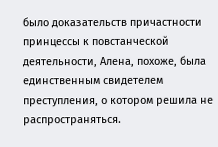было доказательств причастности принцессы к повстанческой деятельности, Алена, похоже, была единственным свидетелем преступления, о котором решила не распространяться.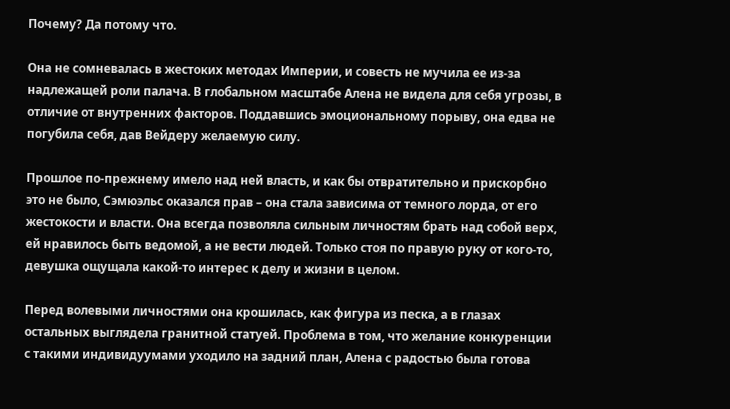Почему? Да потому что.

Она не сомневалась в жестоких методах Империи, и совесть не мучила ее из-за надлежащей роли палача. В глобальном масштабе Алена не видела для себя угрозы, в отличие от внутренних факторов. Поддавшись эмоциональному порыву, она едва не погубила себя, дав Вейдеру желаемую силу.

Прошлое по-прежнему имело над ней власть, и как бы отвратительно и прискорбно это не было, Сэмюэльс оказался прав – она стала зависима от темного лорда, от его жестокости и власти. Она всегда позволяла сильным личностям брать над собой верх, ей нравилось быть ведомой, а не вести людей. Только стоя по правую руку от кого-то, девушка ощущала какой-то интерес к делу и жизни в целом.

Перед волевыми личностями она крошилась, как фигура из песка, а в глазах остальных выглядела гранитной статуей. Проблема в том, что желание конкуренции с такими индивидуумами уходило на задний план, Алена с радостью была готова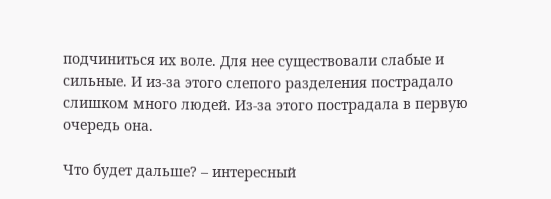подчиниться их воле. Для нее существовали слабые и сильные. И из-за этого слепого разделения пострадало слишком много людей. Из-за этого пострадала в первую очередь она.

Что будет дальше? – интересный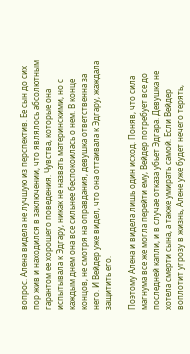вопрос. Алена видела не лучшую из перспектив. Ее сын до сих пор жив и находился в заключении, что являлось абсолютным гарантом ее хорошего поведения. Чувства, которые она испытывала к Эдгару, никак не назвать материнскими, но с каждым днем она все сильнее беспокоилась о нем. В конце концов, не смотря на оправдания, девушка ответственна за него. И Вейдер уже видел, что она оттаивала к Эдгару, жаждала защитить его.

Поэтому Алена и видела лишь один исход. Поняв, что сила магнума все же могла перейти ему, Вейдер потребует все до последней капли, и в случае отказа убьет Эдгара. Девушка не хотела смерти сына, а также умирать самой. Если Вейдер воплотит угрозу в жизнь, Алене уже будет нечего терять,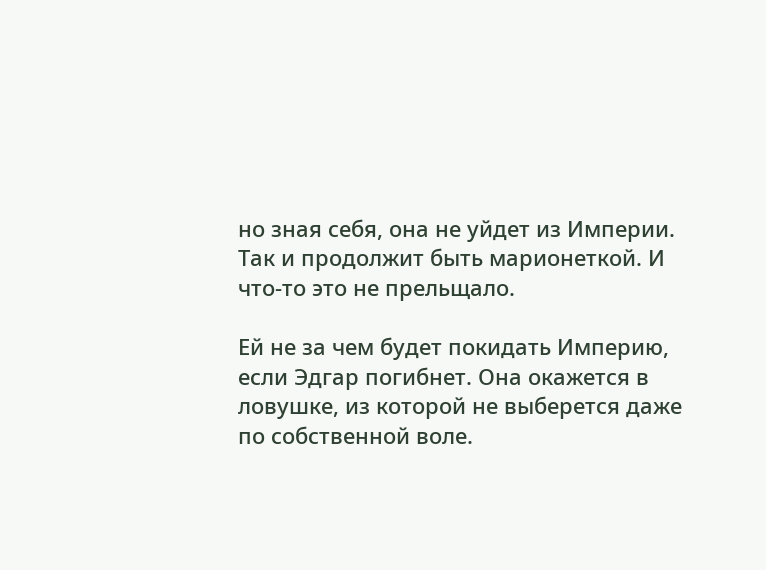но зная себя, она не уйдет из Империи. Так и продолжит быть марионеткой. И что-то это не прельщало.

Ей не за чем будет покидать Империю, если Эдгар погибнет. Она окажется в ловушке, из которой не выберется даже по собственной воле.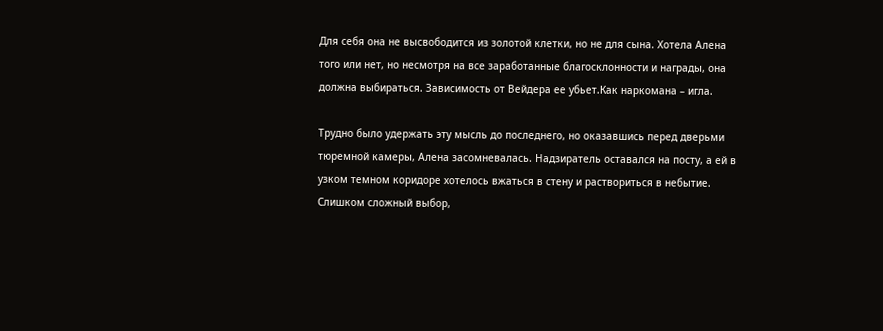Для себя она не высвободится из золотой клетки, но не для сына. Хотела Алена того или нет, но несмотря на все заработанные благосклонности и награды, она должна выбираться. Зависимость от Вейдера ее убьет.Как наркомана – игла.

Трудно было удержать эту мысль до последнего, но оказавшись перед дверьми тюремной камеры, Алена засомневалась. Надзиратель оставался на посту, а ей в узком темном коридоре хотелось вжаться в стену и раствориться в небытие. Слишком сложный выбор,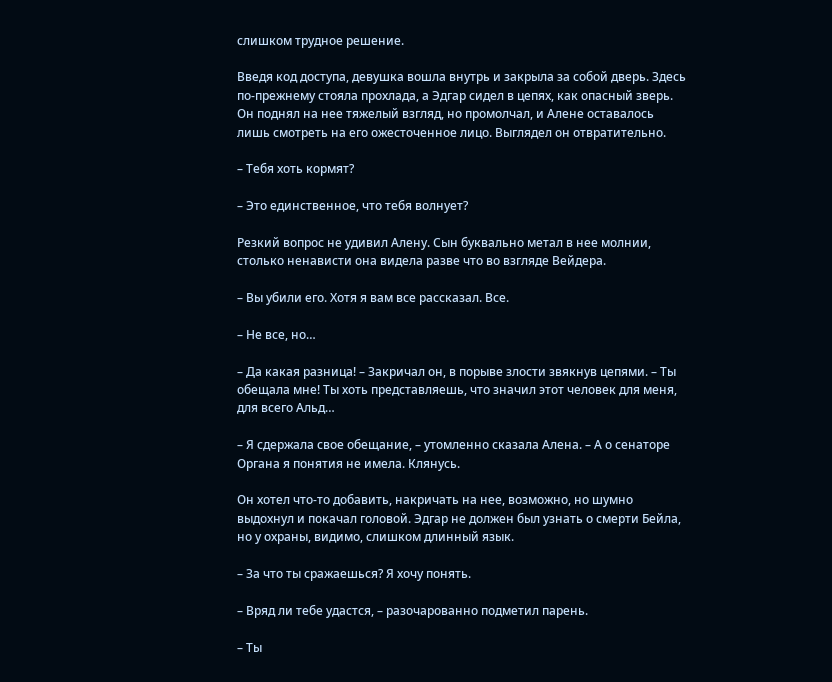слишком трудное решение.

Введя код доступа, девушка вошла внутрь и закрыла за собой дверь. Здесь по-прежнему стояла прохлада, а Эдгар сидел в цепях, как опасный зверь. Он поднял на нее тяжелый взгляд, но промолчал, и Алене оставалось лишь смотреть на его ожесточенное лицо. Выглядел он отвратительно.

– Тебя хоть кормят?

– Это единственное, что тебя волнует?

Резкий вопрос не удивил Алену. Сын буквально метал в нее молнии, столько ненависти она видела разве что во взгляде Вейдера.

– Вы убили его. Хотя я вам все рассказал. Все.

– Не все, но…

– Да какая разница! – Закричал он, в порыве злости звякнув цепями. – Ты обещала мне! Ты хоть представляешь, что значил этот человек для меня, для всего Альд…

– Я сдержала свое обещание, – утомленно сказала Алена. – А о сенаторе Органа я понятия не имела. Клянусь.

Он хотел что-то добавить, накричать на нее, возможно, но шумно выдохнул и покачал головой. Эдгар не должен был узнать о смерти Бейла, но у охраны, видимо, слишком длинный язык.

– За что ты сражаешься? Я хочу понять.

– Вряд ли тебе удастся, – разочарованно подметил парень.

– Ты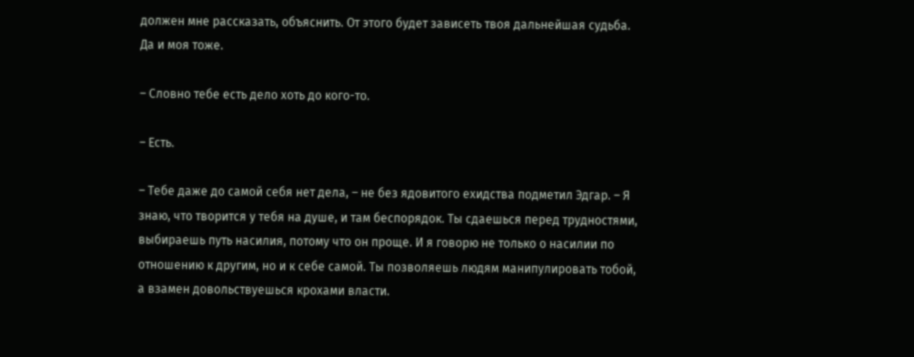должен мне рассказать, объяснить. От этого будет зависеть твоя дальнейшая судьба. Да и моя тоже.

– Словно тебе есть дело хоть до кого-то.

– Есть.

– Тебе даже до самой себя нет дела, – не без ядовитого ехидства подметил Эдгар. – Я знаю, что творится у тебя на душе, и там беспорядок. Ты сдаешься перед трудностями, выбираешь путь насилия, потому что он проще. И я говорю не только о насилии по отношению к другим, но и к себе самой. Ты позволяешь людям манипулировать тобой, а взамен довольствуешься крохами власти.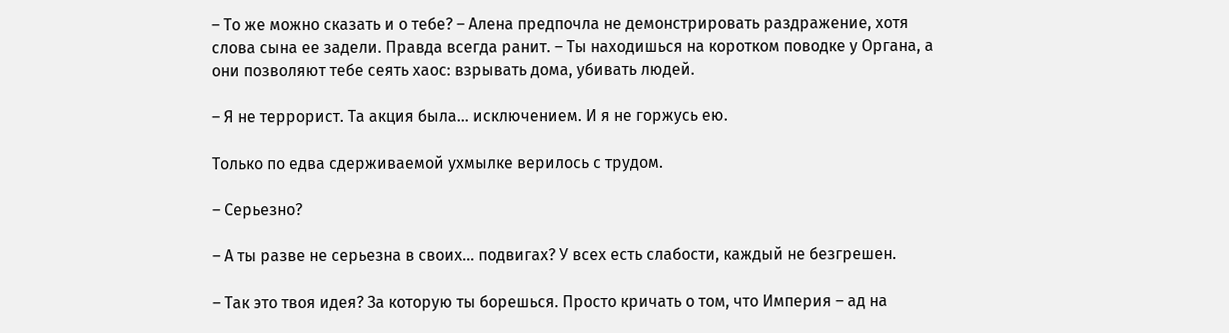– То же можно сказать и о тебе? – Алена предпочла не демонстрировать раздражение, хотя слова сына ее задели. Правда всегда ранит. – Ты находишься на коротком поводке у Органа, а они позволяют тебе сеять хаос: взрывать дома, убивать людей.

– Я не террорист. Та акция была… исключением. И я не горжусь ею.

Только по едва сдерживаемой ухмылке верилось с трудом.

– Серьезно?

– А ты разве не серьезна в своих… подвигах? У всех есть слабости, каждый не безгрешен.

– Так это твоя идея? За которую ты борешься. Просто кричать о том, что Империя – ад на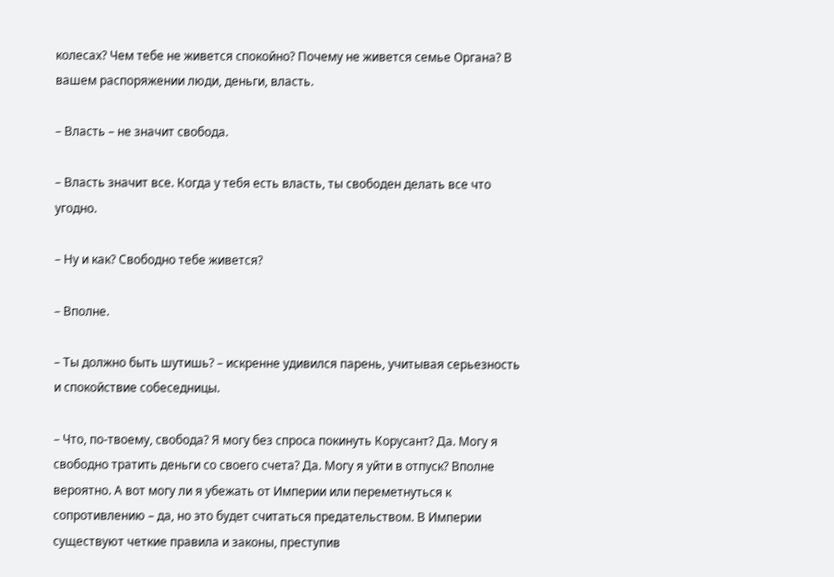колесах? Чем тебе не живется спокойно? Почему не живется семье Органа? В вашем распоряжении люди, деньги, власть.

– Власть – не значит свобода.

– Власть значит все. Когда у тебя есть власть, ты свободен делать все что угодно.

– Ну и как? Свободно тебе живется?

– Вполне.

– Ты должно быть шутишь? – искренне удивился парень, учитывая серьезность и спокойствие собеседницы.

– Что, по-твоему, свобода? Я могу без спроса покинуть Корусант? Да. Могу я свободно тратить деньги со своего счета? Да. Могу я уйти в отпуск? Вполне вероятно. А вот могу ли я убежать от Империи или переметнуться к сопротивлению – да, но это будет считаться предательством. В Империи существуют четкие правила и законы, преступив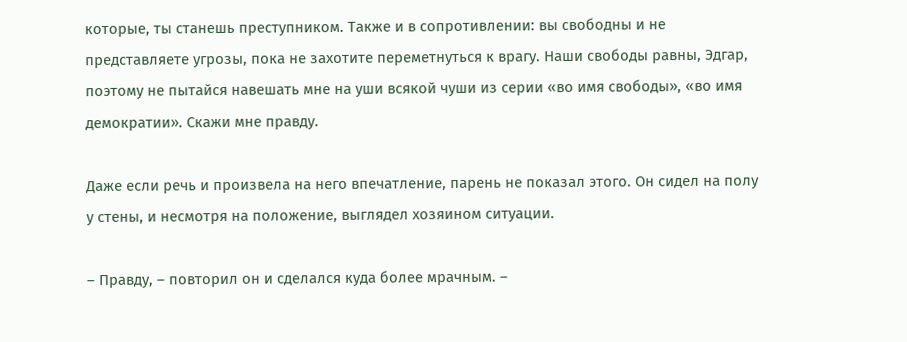которые, ты станешь преступником. Также и в сопротивлении: вы свободны и не представляете угрозы, пока не захотите переметнуться к врагу. Наши свободы равны, Эдгар, поэтому не пытайся навешать мне на уши всякой чуши из серии «во имя свободы», «во имя демократии». Скажи мне правду.

Даже если речь и произвела на него впечатление, парень не показал этого. Он сидел на полу у стены, и несмотря на положение, выглядел хозяином ситуации.

– Правду, – повторил он и сделался куда более мрачным. –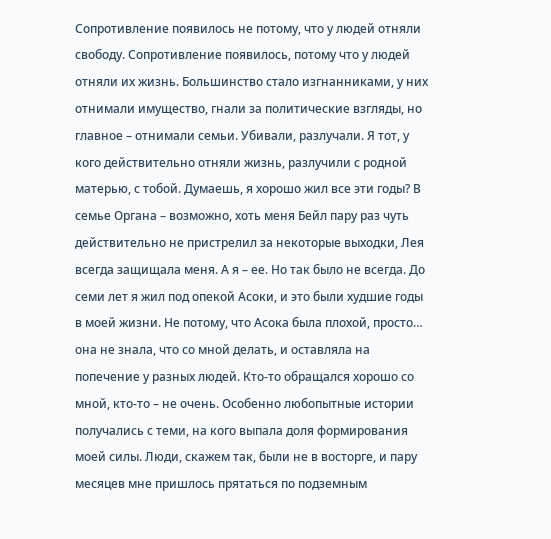Сопротивление появилось не потому, что у людей отняли свободу. Сопротивление появилось, потому что у людей отняли их жизнь. Большинство стало изгнанниками, у них отнимали имущество, гнали за политические взгляды, но главное – отнимали семьи. Убивали, разлучали. Я тот, у кого действительно отняли жизнь, разлучили с родной матерью, с тобой. Думаешь, я хорошо жил все эти годы? В семье Органа – возможно, хоть меня Бейл пару раз чуть действительно не пристрелил за некоторые выходки, Лея всегда защищала меня. А я – ее. Но так было не всегда. До семи лет я жил под опекой Асоки, и это были худшие годы в моей жизни. Не потому, что Асока была плохой, просто… она не знала, что со мной делать, и оставляла на попечение у разных людей. Кто-то обращался хорошо со мной, кто-то – не очень. Особенно любопытные истории получались с теми, на кого выпала доля формирования моей силы. Люди, скажем так, были не в восторге, и пару месяцев мне пришлось прятаться по подземным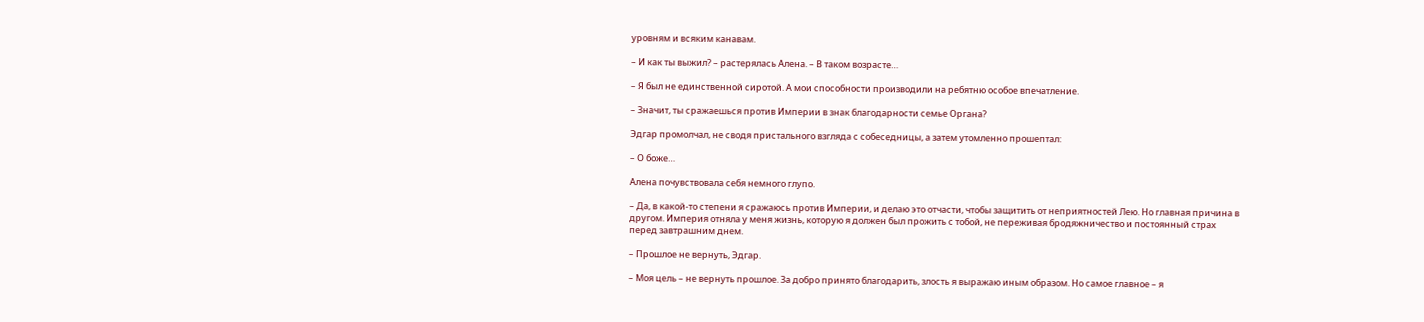уровням и всяким канавам.

– И как ты выжил? – растерялась Алена. – В таком возрасте…

– Я был не единственной сиротой. А мои способности производили на ребятню особое впечатление.

– Значит, ты сражаешься против Империи в знак благодарности семье Органа?

Эдгар промолчал, не сводя пристального взгляда с собеседницы, а затем утомленно прошептал:

– О боже…

Алена почувствовала себя немного глупо.

– Да, в какой-то степени я сражаюсь против Империи, и делаю это отчасти, чтобы защитить от неприятностей Лею. Но главная причина в другом. Империя отняла у меня жизнь, которую я должен был прожить с тобой, не переживая бродяжничество и постоянный страх перед завтрашним днем.

– Прошлое не вернуть, Эдгар.

– Моя цель – не вернуть прошлое. За добро принято благодарить, злость я выражаю иным образом. Но самое главное – я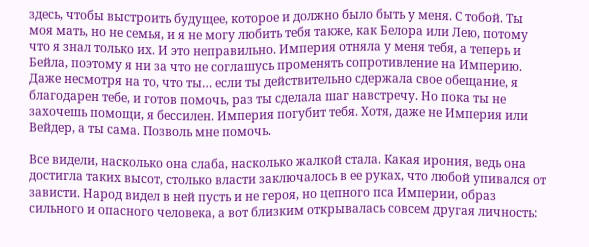здесь, чтобы выстроить будущее, которое и должно было быть у меня. С тобой. Ты моя мать, но не семья, и я не могу любить тебя также, как Белора или Лею, потому что я знал только их. И это неправильно. Империя отняла у меня тебя, а теперь и Бейла, поэтому я ни за что не соглашусь променять сопротивление на Империю. Даже несмотря на то, что ты… если ты действительно сдержала свое обещание, я благодарен тебе, и готов помочь, раз ты сделала шаг навстречу. Но пока ты не захочешь помощи, я бессилен. Империя погубит тебя. Хотя, даже не Империя или Вейдер, а ты сама. Позволь мне помочь.

Все видели, насколько она слаба, насколько жалкой стала. Какая ирония, ведь она достигла таких высот, столько власти заключалось в ее руках, что любой упивался от зависти. Народ видел в ней пусть и не героя, но цепного пса Империи, образ сильного и опасного человека, а вот близким открывалась совсем другая личность: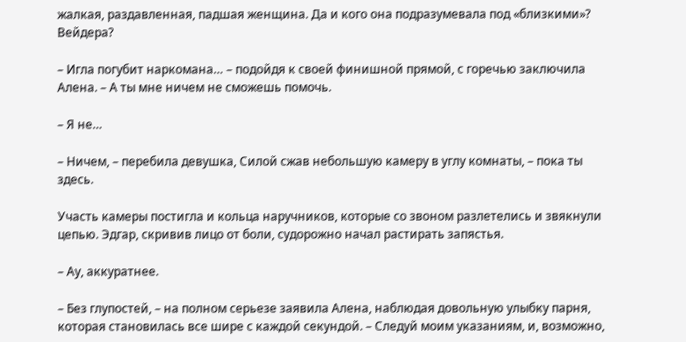жалкая, раздавленная, падшая женщина. Да и кого она подразумевала под «близкими»? Вейдера?

– Игла погубит наркомана… – подойдя к своей финишной прямой, с горечью заключила Алена. – А ты мне ничем не сможешь помочь.

– Я не…

– Ничем, – перебила девушка, Силой сжав небольшую камеру в углу комнаты, – пока ты здесь.

Участь камеры постигла и кольца наручников, которые со звоном разлетелись и звякнули цепью. Эдгар, скривив лицо от боли, судорожно начал растирать запястья.

– Ау, аккуратнее.

– Без глупостей, – на полном серьезе заявила Алена, наблюдая довольную улыбку парня, которая становилась все шире с каждой секундой. – Следуй моим указаниям, и, возможно,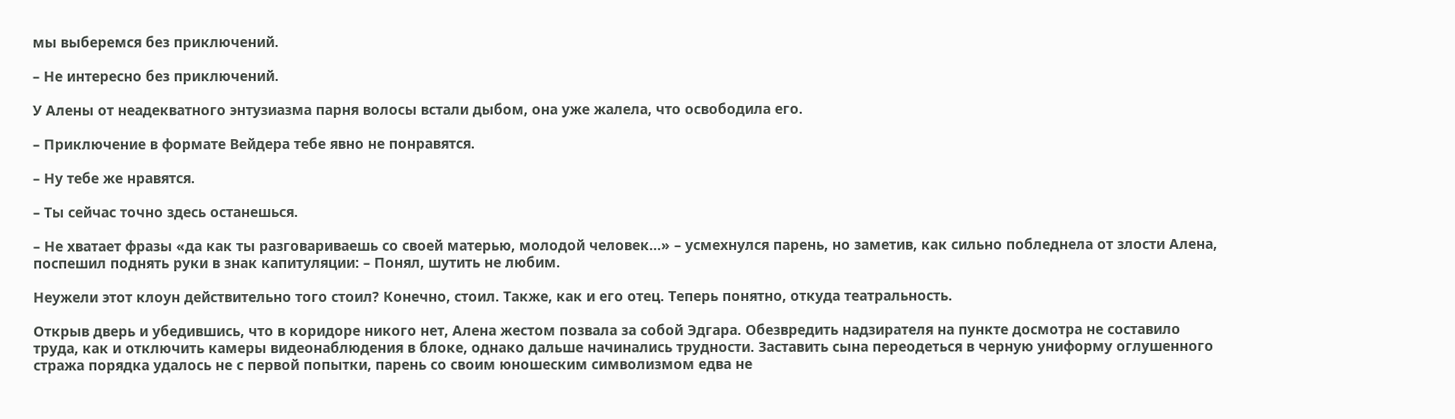мы выберемся без приключений.

– Не интересно без приключений.

У Алены от неадекватного энтузиазма парня волосы встали дыбом, она уже жалела, что освободила его.

– Приключение в формате Вейдера тебе явно не понравятся.

– Ну тебе же нравятся.

– Ты сейчас точно здесь останешься.

– Не хватает фразы «да как ты разговариваешь со своей матерью, молодой человек…» – усмехнулся парень, но заметив, как сильно побледнела от злости Алена, поспешил поднять руки в знак капитуляции: – Понял, шутить не любим.

Неужели этот клоун действительно того стоил? Конечно, стоил. Также, как и его отец. Теперь понятно, откуда театральность.

Открыв дверь и убедившись, что в коридоре никого нет, Алена жестом позвала за собой Эдгара. Обезвредить надзирателя на пункте досмотра не составило труда, как и отключить камеры видеонаблюдения в блоке, однако дальше начинались трудности. Заставить сына переодеться в черную униформу оглушенного стража порядка удалось не с первой попытки, парень со своим юношеским символизмом едва не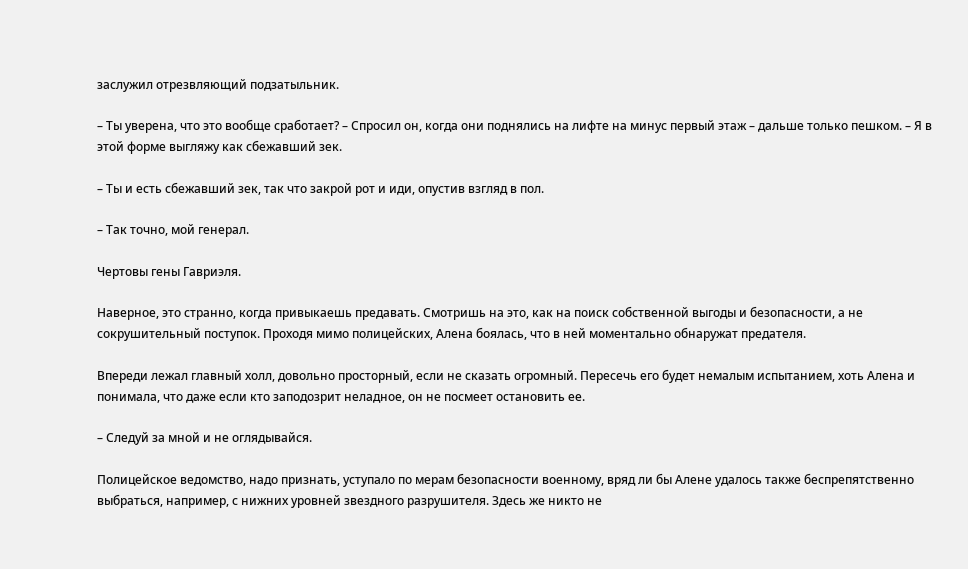заслужил отрезвляющий подзатыльник.

– Ты уверена, что это вообще сработает? – Спросил он, когда они поднялись на лифте на минус первый этаж – дальше только пешком. – Я в этой форме выгляжу как сбежавший зек.

– Ты и есть сбежавший зек, так что закрой рот и иди, опустив взгляд в пол.

– Так точно, мой генерал.

Чертовы гены Гавриэля.

Наверное, это странно, когда привыкаешь предавать. Смотришь на это, как на поиск собственной выгоды и безопасности, а не сокрушительный поступок. Проходя мимо полицейских, Алена боялась, что в ней моментально обнаружат предателя.

Впереди лежал главный холл, довольно просторный, если не сказать огромный. Пересечь его будет немалым испытанием, хоть Алена и понимала, что даже если кто заподозрит неладное, он не посмеет остановить ее.

– Следуй за мной и не оглядывайся.

Полицейское ведомство, надо признать, уступало по мерам безопасности военному, вряд ли бы Алене удалось также беспрепятственно выбраться, например, с нижних уровней звездного разрушителя. Здесь же никто не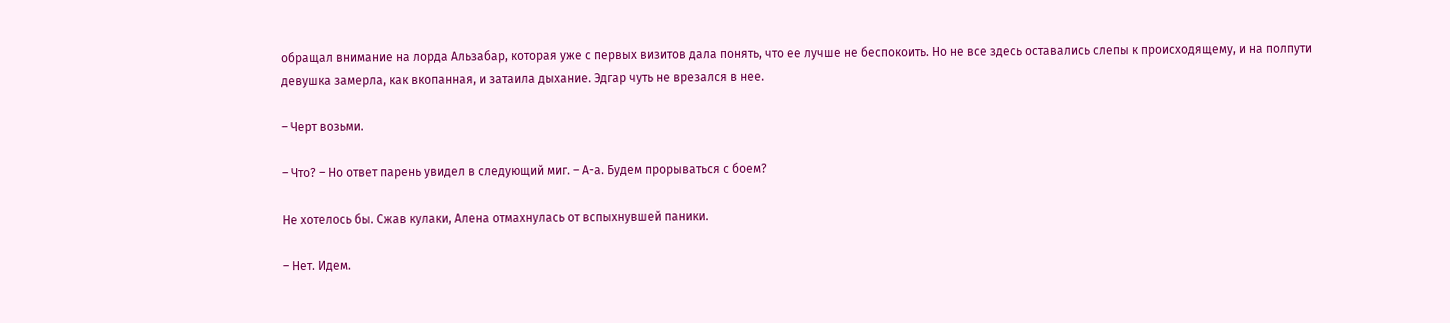обращал внимание на лорда Альзабар, которая уже с первых визитов дала понять, что ее лучше не беспокоить. Но не все здесь оставались слепы к происходящему, и на полпути девушка замерла, как вкопанная, и затаила дыхание. Эдгар чуть не врезался в нее.

– Черт возьми.

– Что? – Но ответ парень увидел в следующий миг. – А-а. Будем прорываться с боем?

Не хотелось бы. Сжав кулаки, Алена отмахнулась от вспыхнувшей паники.

– Нет. Идем.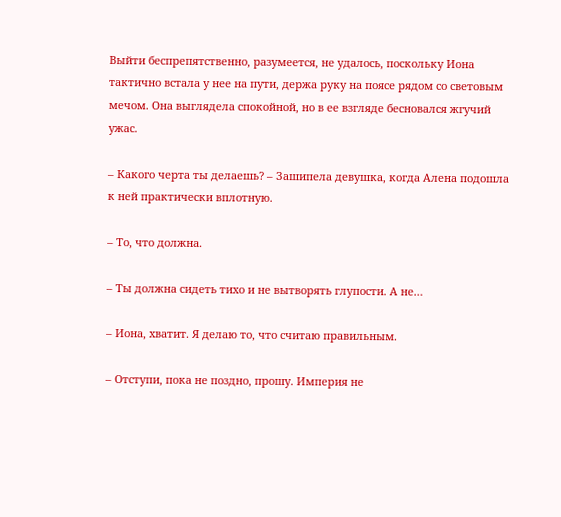Выйти беспрепятственно, разумеется, не удалось, поскольку Иона тактично встала у нее на пути, держа руку на поясе рядом со световым мечом. Она выглядела спокойной, но в ее взгляде бесновался жгучий ужас.

– Какого черта ты делаешь? – Зашипела девушка, когда Алена подошла к ней практически вплотную.

– То, что должна.

– Ты должна сидеть тихо и не вытворять глупости. А не…

– Иона, хватит. Я делаю то, что считаю правильным.

– Отступи, пока не поздно, прошу. Империя не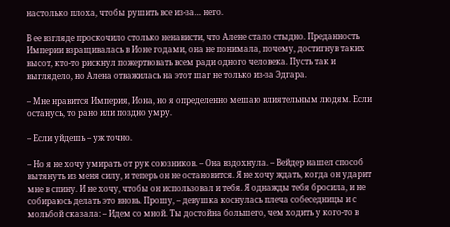настолько плоха, чтобы рушить все из-за… него.

В ее взгляде проскочило столько ненависти, что Алене стало стыдно. Преданность Империи взращивалась в Ионе годами, она не понимала, почему, достигнув таких высот, кто-то рискнул пожертвовать всем ради одного человека. Пусть так и выглядело, но Алена отважилась на этот шаг не только из-за Эдгара.

– Мне нравится Империя, Иона, но я определенно мешаю влиятельным людям. Если останусь, то рано или поздно умру.

– Если уйдешь – уж точно.

– Но я не хочу умирать от рук союзников. – Она вздохнула. – Вейдер нашел способ вытянуть из меня силу, и теперь он не остановится. Я не хочу ждать, когда он ударит мне в спину. И не хочу, чтобы он использовал и тебя. Я однажды тебя бросила, и не собираюсь делать это вновь. Прошу, – девушка коснулась плеча собеседницы и с мольбой сказала: – Идем со мной. Ты достойна большего, чем ходить у кого-то в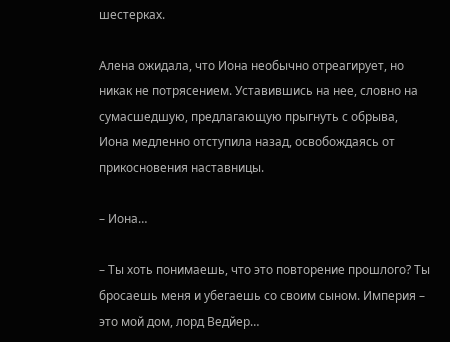шестерках.

Алена ожидала, что Иона необычно отреагирует, но никак не потрясением. Уставившись на нее, словно на сумасшедшую, предлагающую прыгнуть с обрыва, Иона медленно отступила назад, освобождаясь от прикосновения наставницы.

– Иона…

– Ты хоть понимаешь, что это повторение прошлого? Ты бросаешь меня и убегаешь со своим сыном. Империя – это мой дом, лорд Ведйер…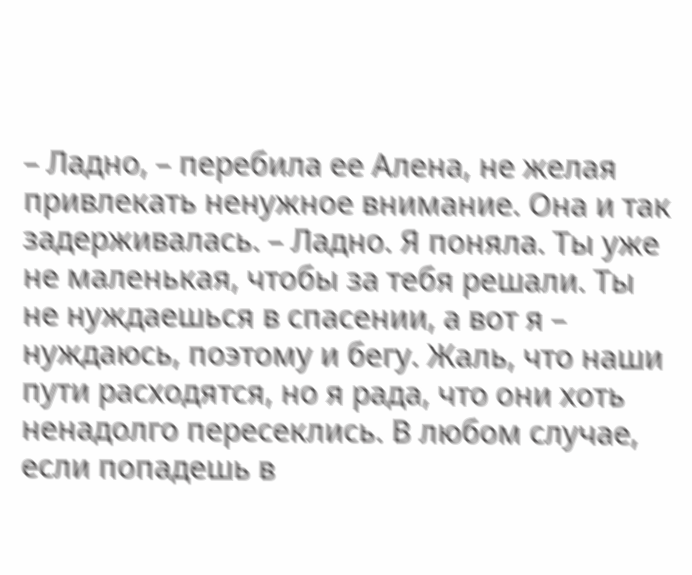– Ладно, – перебила ее Алена, не желая привлекать ненужное внимание. Она и так задерживалась. – Ладно. Я поняла. Ты уже не маленькая, чтобы за тебя решали. Ты не нуждаешься в спасении, а вот я – нуждаюсь, поэтому и бегу. Жаль, что наши пути расходятся, но я рада, что они хоть ненадолго пересеклись. В любом случае, если попадешь в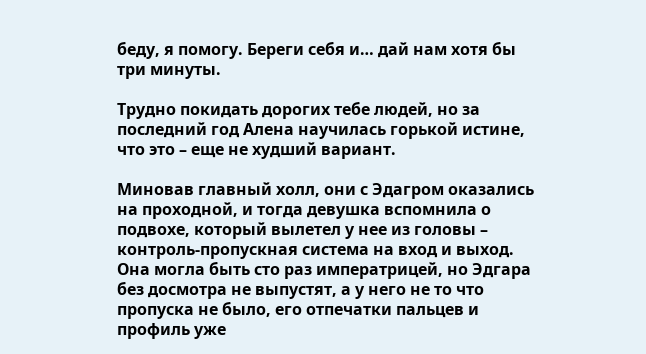беду, я помогу. Береги себя и… дай нам хотя бы три минуты.

Трудно покидать дорогих тебе людей, но за последний год Алена научилась горькой истине, что это – еще не худший вариант.

Миновав главный холл, они с Эдагром оказались на проходной, и тогда девушка вспомнила о подвохе, который вылетел у нее из головы – контроль-пропускная система на вход и выход. Она могла быть сто раз императрицей, но Эдгара без досмотра не выпустят, а у него не то что пропуска не было, его отпечатки пальцев и профиль уже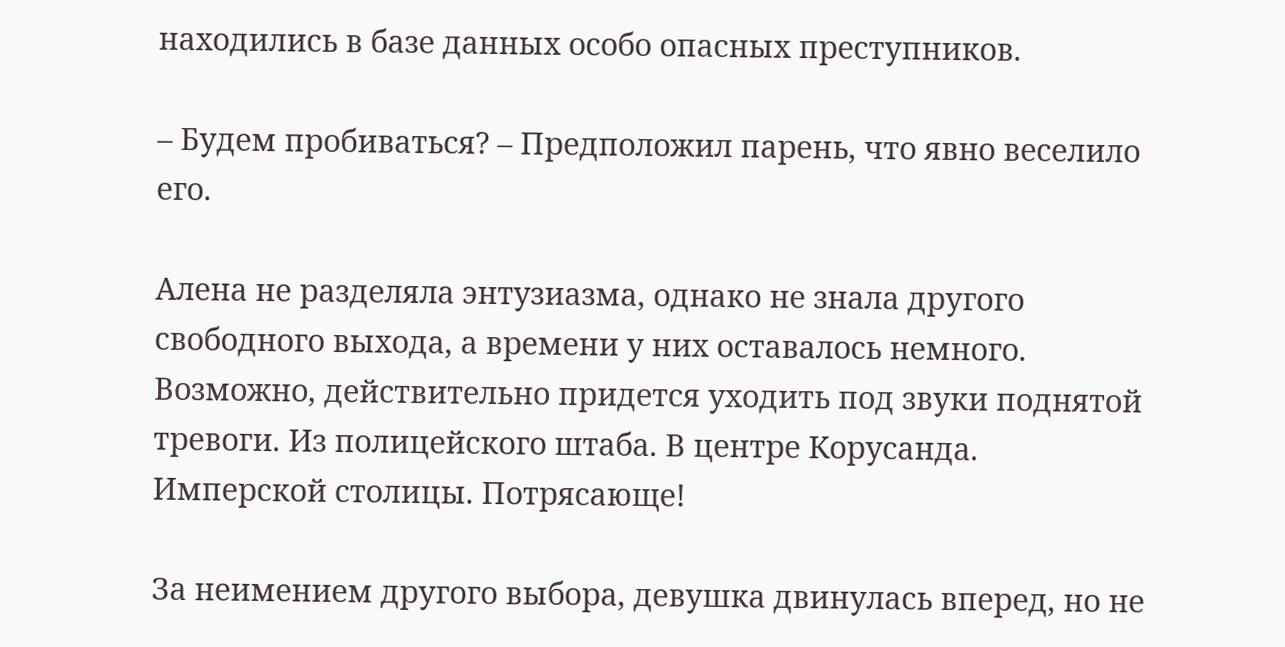находились в базе данных особо опасных преступников.

– Будем пробиваться? – Предположил парень, что явно веселило его.

Алена не разделяла энтузиазма, однако не знала другого свободного выхода, а времени у них оставалось немного. Возможно, действительно придется уходить под звуки поднятой тревоги. Из полицейского штаба. В центре Корусанда. Имперской столицы. Потрясающе!

За неимением другого выбора, девушка двинулась вперед, но не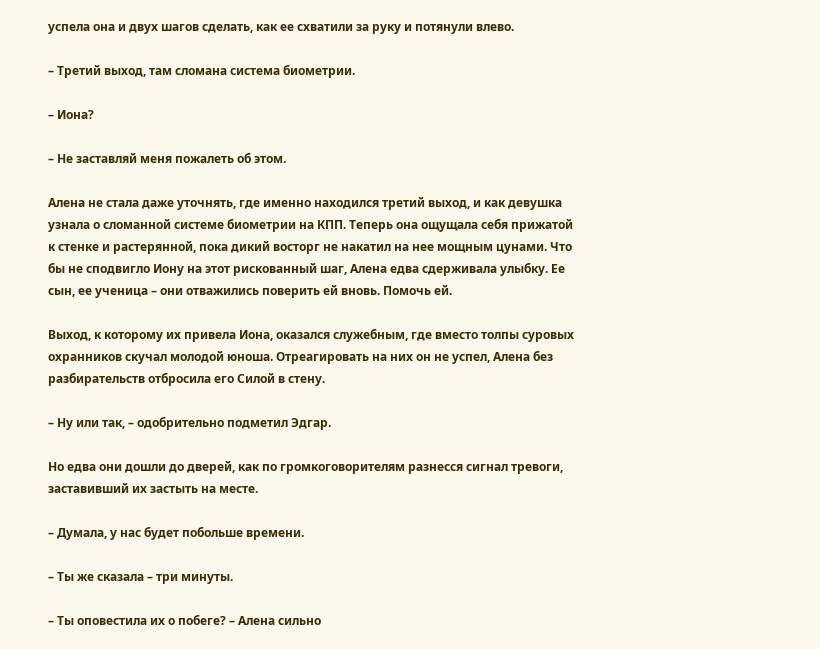успела она и двух шагов сделать, как ее схватили за руку и потянули влево.

– Третий выход, там сломана система биометрии.

– Иона?

– Не заставляй меня пожалеть об этом.

Алена не стала даже уточнять, где именно находился третий выход, и как девушка узнала о сломанной системе биометрии на КПП. Теперь она ощущала себя прижатой к стенке и растерянной, пока дикий восторг не накатил на нее мощным цунами. Что бы не сподвигло Иону на этот рискованный шаг, Алена едва сдерживала улыбку. Ее сын, ее ученица – они отважились поверить ей вновь. Помочь ей.

Выход, к которому их привела Иона, оказался служебным, где вместо толпы суровых охранников скучал молодой юноша. Отреагировать на них он не успел, Алена без разбирательств отбросила его Силой в стену.

– Ну или так, – одобрительно подметил Эдгар.

Но едва они дошли до дверей, как по громкоговорителям разнесся сигнал тревоги, заставивший их застыть на месте.

– Думала, у нас будет побольше времени.

– Ты же сказала – три минуты.

– Ты оповестила их о побеге? – Алена сильно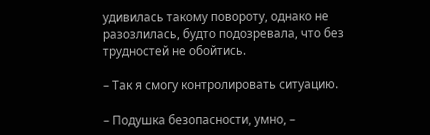удивилась такому повороту, однако не разозлилась, будто подозревала, что без трудностей не обойтись.

– Так я смогу контролировать ситуацию.

– Подушка безопасности, умно, –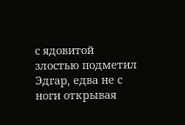с ядовитой злостью подметил Эдгар, едва не с ноги открывая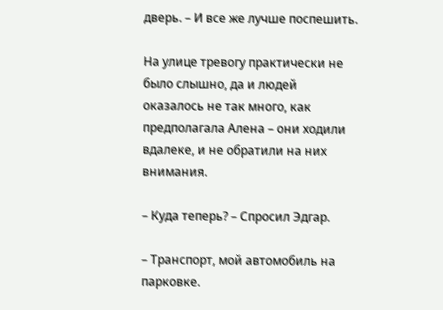дверь. – И все же лучше поспешить.

На улице тревогу практически не было слышно, да и людей оказалось не так много, как предполагала Алена – они ходили вдалеке, и не обратили на них внимания.

– Куда теперь? – Спросил Эдгар.

– Транспорт, мой автомобиль на парковке.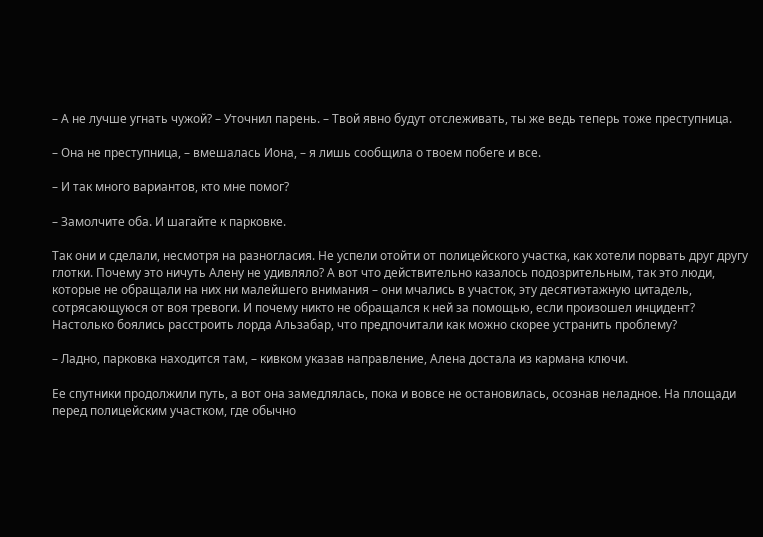– А не лучше угнать чужой? – Уточнил парень. – Твой явно будут отслеживать, ты же ведь теперь тоже преступница.

– Она не преступница, – вмешалась Иона, – я лишь сообщила о твоем побеге и все.

– И так много вариантов, кто мне помог?

– Замолчите оба. И шагайте к парковке.

Так они и сделали, несмотря на разногласия. Не успели отойти от полицейского участка, как хотели порвать друг другу глотки. Почему это ничуть Алену не удивляло? А вот что действительно казалось подозрительным, так это люди, которые не обращали на них ни малейшего внимания – они мчались в участок, эту десятиэтажную цитадель, сотрясающуюся от воя тревоги. И почему никто не обращался к ней за помощью, если произошел инцидент? Настолько боялись расстроить лорда Альзабар, что предпочитали как можно скорее устранить проблему?

– Ладно, парковка находится там, – кивком указав направление, Алена достала из кармана ключи.

Ее спутники продолжили путь, а вот она замедлялась, пока и вовсе не остановилась, осознав неладное. На площади перед полицейским участком, где обычно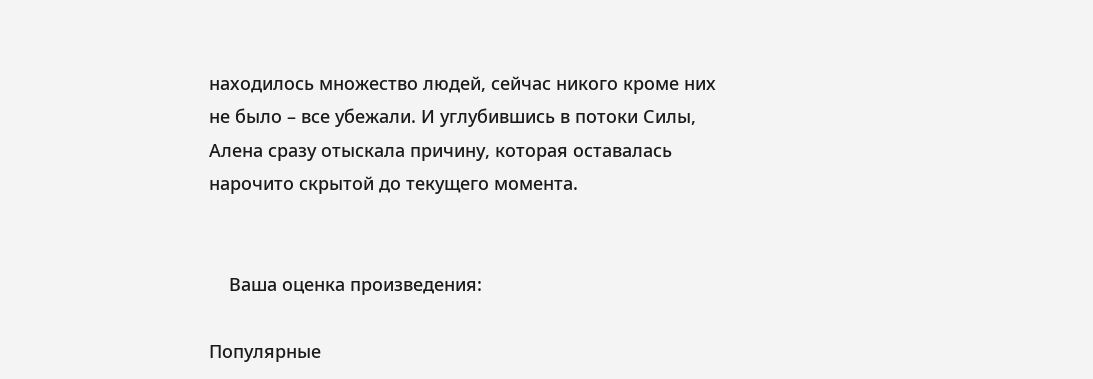находилось множество людей, сейчас никого кроме них не было – все убежали. И углубившись в потоки Силы, Алена сразу отыскала причину, которая оставалась нарочито скрытой до текущего момента.


    Ваша оценка произведения:

Популярные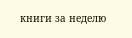книги за неделю